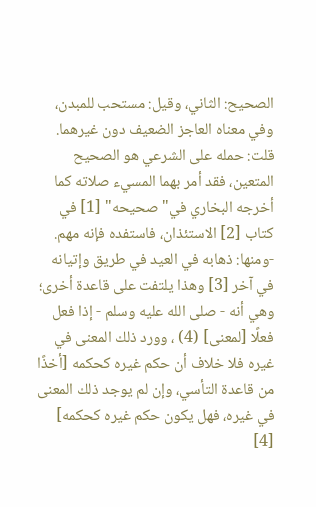الصحيح: الثاني، وقيل: مستحب للمبدن، وفي معناه العاجز الضعيف دون غيرهما.
قلت: حمله على الشرعي هو الصحيح المتعين، فقد أمر بهما المسيء صلاته كما أخرجه البخاري في"صحيحه" [1] في كتاب [2] الاستئذان، فاستفده فإنه مهم.
-ومنها: ذهابه في العيد في طريق وإتيانه في آخر [3] وهذا يلتفت على قاعدة أخرى؛ وهي أنه - صلى الله عليه وسلم - إذا فعل فعلًا [لمعنى] (4) ، وورد ذلك المعنى في غيره فلا خلاف أن حكم غيره كحكمه [أخذًا من قاعدة التأسي، وإن لم يوجد ذلك المعنى في غيره، فهل يكون حكم غيره كحكمه] [4]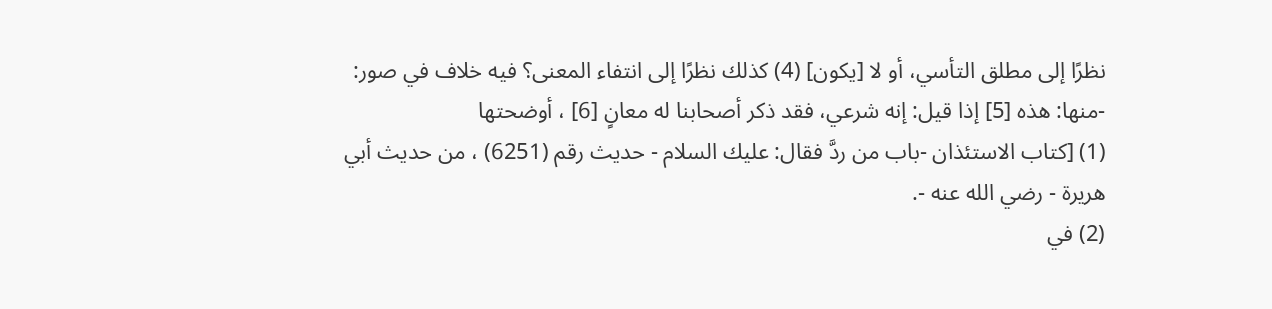نظرًا إلى مطلق التأسي، أو لا [يكون] (4) كذلك نظرًا إلى انتفاء المعنى؟ فيه خلاف في صور:
-منها: هذه [5] إذا قيل: إنه شرعي، فقد ذكر أصحابنا له معانٍ [6] ، أوضحتها
(1) [كتاب الاستئذان -باب من ردَّ فقال: عليك السلام - حديث رقم (6251) ، من حديث أبي هريرة - رضي الله عنه -.
(2) في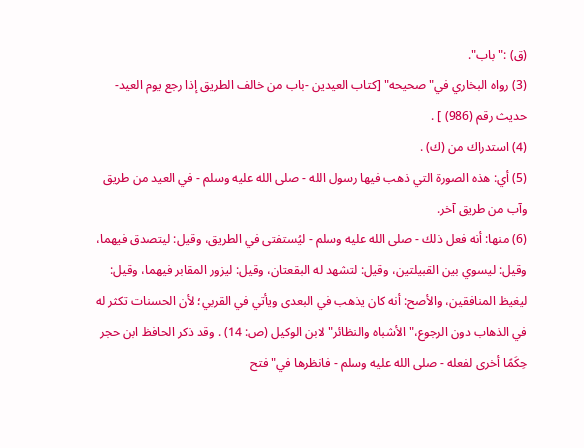(ق) :"باب".
(3) رواه البخاري في"صحيحه" [كتاب العيدين -باب من خالف الطريق إذا رجع يوم العيد- حديث رقم (986) ] .
(4) استدراك من (ك) .
(5) أي: هذه الصورة التي ذهب فيها رسول الله - صلى الله عليه وسلم - في العيد من طريق وآب من طريق آخر.
(6) منها: أنه فعل ذلك - صلى الله عليه وسلم - ليُستفتى في الطريق، وقيل: ليتصدق فيهما، وقيل: ليسوي بين القبيلتين، وقيل: لتشهد له البقعتان، وقيل: ليزور المقابر فيهما، وقيل: ليغيظ المنافقين، والأصح: أنه كان يذهب في البعدى ويأتي في القربي؛ لأن الحسنات تكثر له في الذهاب دون الرجوع،"الأشباه والنظائر"لابن الوكيل (ص: 14) . وقد ذكر الحافظ ابن حجر حِكَمًا أخرى لفعله - صلى الله عليه وسلم - فانظرها في"فتح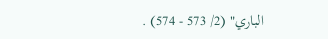الباري" (2/ 573 - 574) .